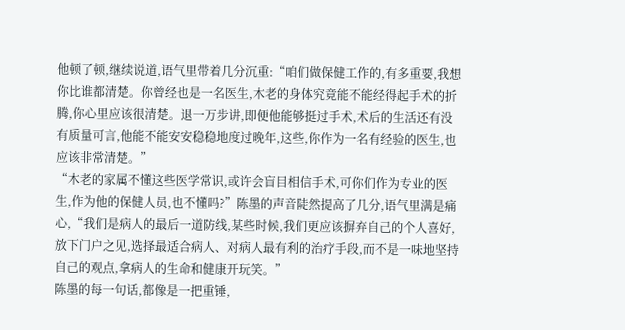他顿了顿,继续说道,语气里带着几分沉重:“咱们做保健工作的,有多重要,我想你比谁都清楚。你曾经也是一名医生,木老的身体究竟能不能经得起手术的折腾,你心里应该很清楚。退一万步讲,即便他能够挺过手术,术后的生活还有没有质量可言,他能不能安安稳稳地度过晚年,这些,你作为一名有经验的医生,也应该非常清楚。”
“木老的家属不懂这些医学常识,或许会盲目相信手术,可你们作为专业的医生,作为他的保健人员,也不懂吗?”陈墨的声音陡然提高了几分,语气里满是痛心,“我们是病人的最后一道防线,某些时候,我们更应该摒弃自己的个人喜好,放下门户之见,选择最适合病人、对病人最有利的治疗手段,而不是一味地坚持自己的观点,拿病人的生命和健康开玩笑。”
陈墨的每一句话,都像是一把重锤,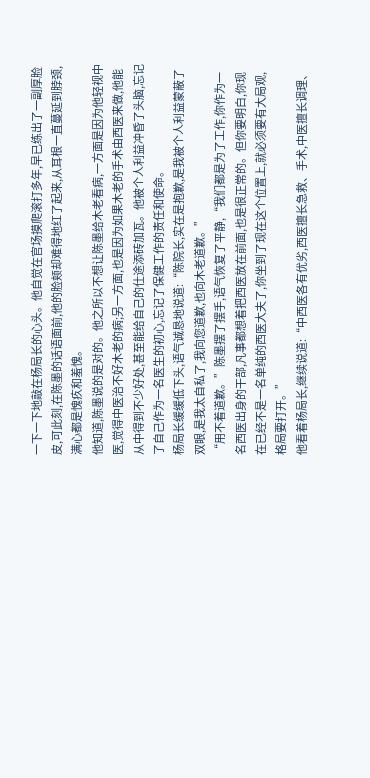一下一下地敲在杨局长的心头。他自觉在官场摸爬滚打多年,早已练出了一副厚脸皮,可此刻,在陈墨的话语面前,他的脸颊却难得地红了起来,从耳根一直蔓延到脖颈,满心都是愧疚和羞愧。
他知道,陈墨说的是对的。他之所以不想让陈墨给木老看病,一方面是因为他轻视中医,觉得中医治不好木老的病;另一方面,也是因为如果木老的手术由西医来做,他能从中得到不少好处,甚至能给自己的仕途添砖加瓦。他被个人利益冲昏了头脑,忘记了自己作为一名医生的初心,忘记了保健工作的责任和使命。
杨局长缓缓低下头,语气诚恳地说道:“陈院长,实在是抱歉,是我被个人利益蒙蔽了双眼,是我太自私了,我向您道歉,也向木老道歉。”
“用不着道歉。”陈墨摆了摆手,语气恢复了平静,“我们都是为了工作,你作为一名西医出身的干部,凡事都想着把西医放在前面,也是很正常的。但你要明白,你现在已经不是一名单纯的西医大夫了,你坐到了现在这个位置上,就必须要有大局观,格局要打开。”
他看着杨局长,继续说道:“中西医各有优劣,西医擅长急救、手术,中医擅长调理、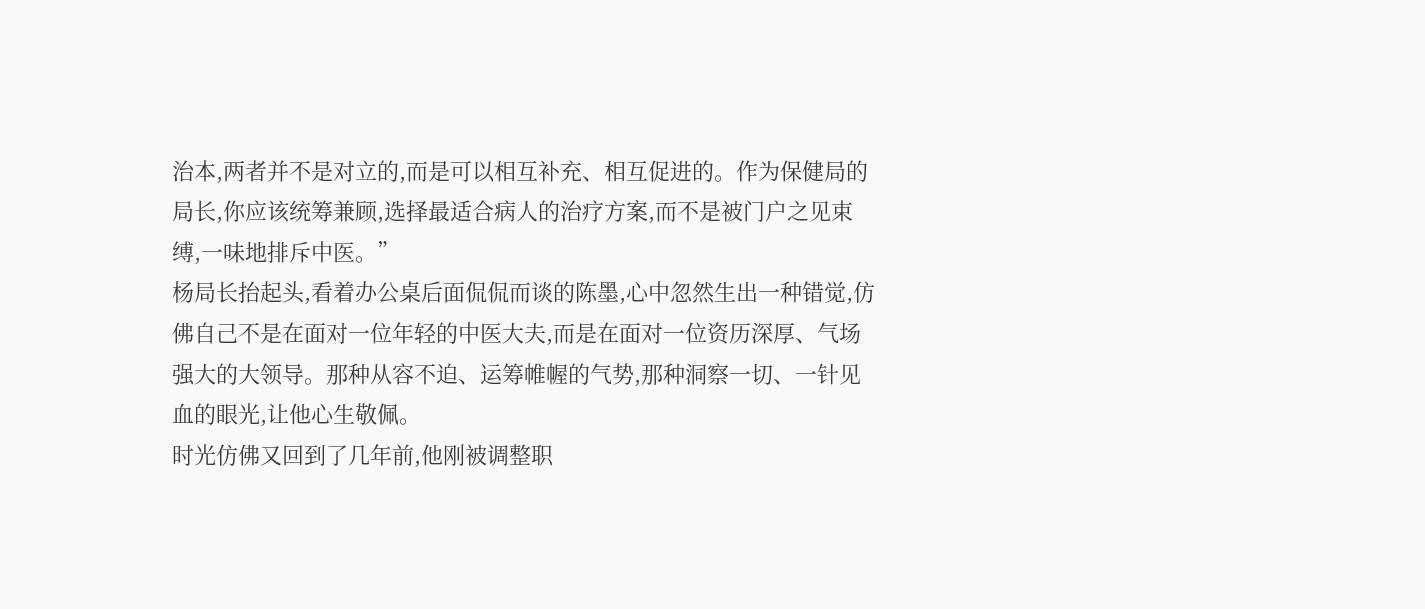治本,两者并不是对立的,而是可以相互补充、相互促进的。作为保健局的局长,你应该统筹兼顾,选择最适合病人的治疗方案,而不是被门户之见束缚,一味地排斥中医。”
杨局长抬起头,看着办公桌后面侃侃而谈的陈墨,心中忽然生出一种错觉,仿佛自己不是在面对一位年轻的中医大夫,而是在面对一位资历深厚、气场强大的大领导。那种从容不迫、运筹帷幄的气势,那种洞察一切、一针见血的眼光,让他心生敬佩。
时光仿佛又回到了几年前,他刚被调整职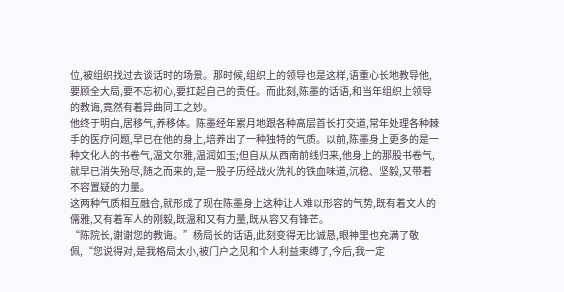位,被组织找过去谈话时的场景。那时候,组织上的领导也是这样,语重心长地教导他,要顾全大局,要不忘初心,要扛起自己的责任。而此刻,陈墨的话语,和当年组织上领导的教诲,竟然有着异曲同工之妙。
他终于明白,居移气,养移体。陈墨经年累月地跟各种高层首长打交道,常年处理各种棘手的医疗问题,早已在他的身上,培养出了一种独特的气质。以前,陈墨身上更多的是一种文化人的书卷气,温文尔雅,温润如玉;但自从从西南前线归来,他身上的那股书卷气,就早已消失殆尽,随之而来的,是一股子历经战火洗礼的铁血味道,沉稳、坚毅,又带着不容置疑的力量。
这两种气质相互融合,就形成了现在陈墨身上这种让人难以形容的气势,既有着文人的儒雅,又有着军人的刚毅,既温和又有力量,既从容又有锋芒。
“陈院长,谢谢您的教诲。”杨局长的话语,此刻变得无比诚恳,眼神里也充满了敬佩,“您说得对,是我格局太小,被门户之见和个人利益束缚了,今后,我一定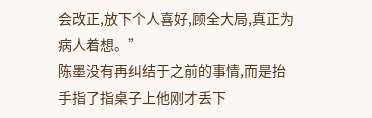会改正,放下个人喜好,顾全大局,真正为病人着想。”
陈墨没有再纠结于之前的事情,而是抬手指了指桌子上他刚才丢下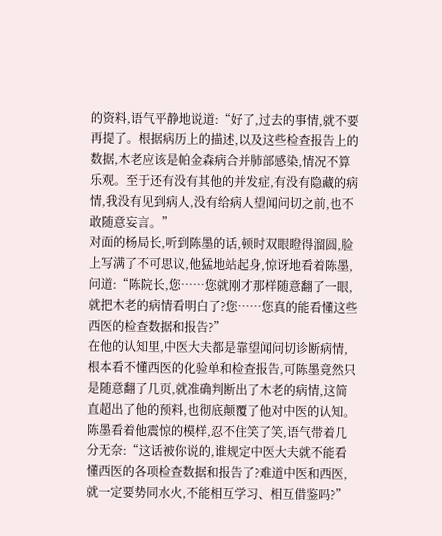的资料,语气平静地说道:“好了,过去的事情,就不要再提了。根据病历上的描述,以及这些检查报告上的数据,木老应该是帕金森病合并肺部感染,情况不算乐观。至于还有没有其他的并发症,有没有隐藏的病情,我没有见到病人,没有给病人望闻问切之前,也不敢随意妄言。”
对面的杨局长,听到陈墨的话,顿时双眼瞪得溜圆,脸上写满了不可思议,他猛地站起身,惊讶地看着陈墨,问道:“陈院长,您……您就刚才那样随意翻了一眼,就把木老的病情看明白了?您……您真的能看懂这些西医的检查数据和报告?”
在他的认知里,中医大夫都是靠望闻问切诊断病情,根本看不懂西医的化验单和检查报告,可陈墨竟然只是随意翻了几页,就准确判断出了木老的病情,这简直超出了他的预料,也彻底颠覆了他对中医的认知。
陈墨看着他震惊的模样,忍不住笑了笑,语气带着几分无奈:“这话被你说的,谁规定中医大夫就不能看懂西医的各项检查数据和报告了?难道中医和西医,就一定要势同水火,不能相互学习、相互借鉴吗?”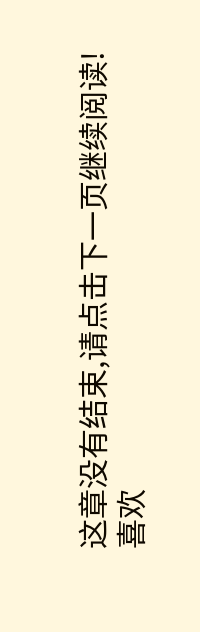这章没有结束,请点击下一页继续阅读!
喜欢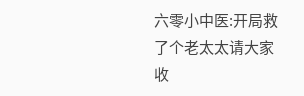六零小中医:开局救了个老太太请大家收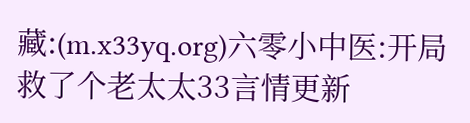藏:(m.x33yq.org)六零小中医:开局救了个老太太33言情更新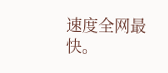速度全网最快。